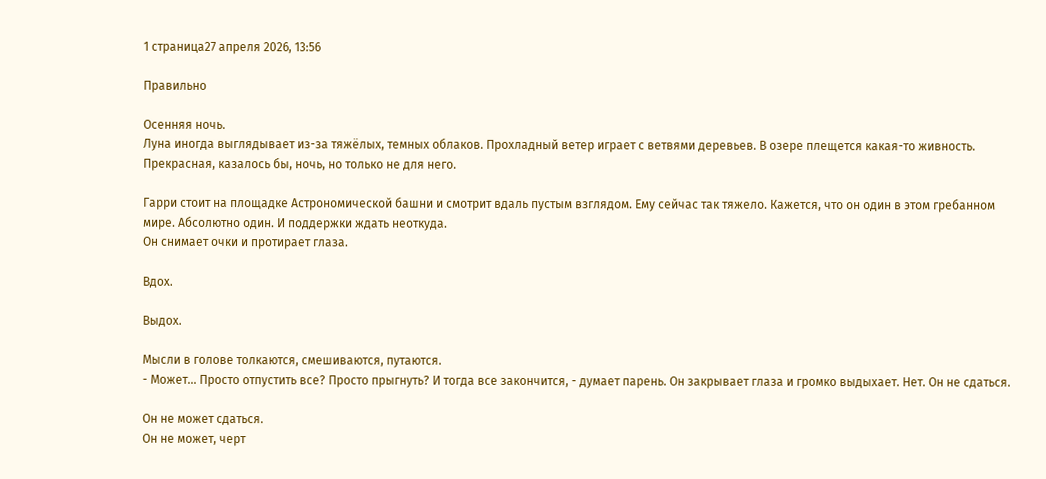1 страница27 апреля 2026, 13:56

Правильно

Осенняя ночь.
Луна иногда выглядывает из-за тяжёлых, темных облаков. Прохладный ветер играет с ветвями деревьев. В озере плещется какая-то живность. Прекрасная, казалось бы, ночь, но только не для него.

Гарри стоит на площадке Астрономической башни и смотрит вдаль пустым взглядом. Ему сейчас так тяжело. Кажется, что он один в этом гребанном мире. Абсолютно один. И поддержки ждать неоткуда.
Он снимает очки и протирает глаза.

Вдох.

Выдох.

Мысли в голове толкаются, смешиваются, путаются.
- Может... Просто отпустить все? Просто прыгнуть? И тогда все закончится, - думает парень. Он закрывает глаза и громко выдыхает. Нет. Он не сдаться.

Он не может сдаться.
Он не может, черт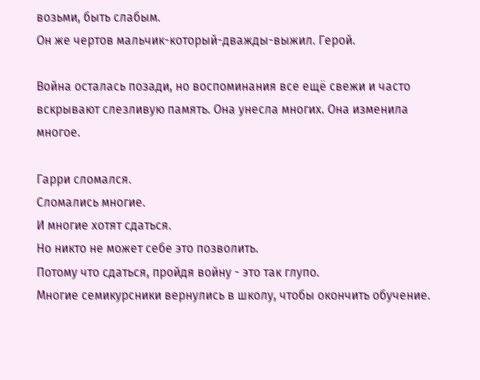возьми, быть слабым.
Он же чертов мальчик-который-дважды-выжил. Герой.

Война осталась позади, но воспоминания все ещё свежи и часто вскрывают слезливую память. Она унесла многих. Она изменила многое.

Гарри сломался.
Сломались многие.
И многие хотят сдаться.
Но никто не может себе это позволить.
Потому что сдаться, пройдя войну - это так глупо.
Многие семикурсники вернулись в школу, чтобы окончить обучение.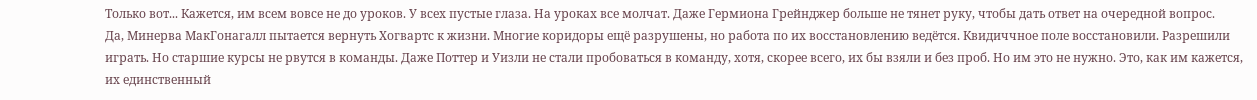Только вот... Кажется, им всем вовсе не до уроков. У всех пустые глаза. На уроках все молчат. Даже Гермиона Грейнджер больше не тянет руку, чтобы дать ответ на очередной вопрос.
Да, Минерва МакГонагалл пытается вернуть Хогвартс к жизни. Многие коридоры ещё разрушены, но работа по их восстановлению ведётся. Квидиччное поле восстановили. Разрешили играть. Но старшие курсы не рвутся в команды. Даже Поттер и Уизли не стали пробоваться в команду, хотя, скорее всего, их бы взяли и без проб. Но им это не нужно. Это, как им кажется, их единственный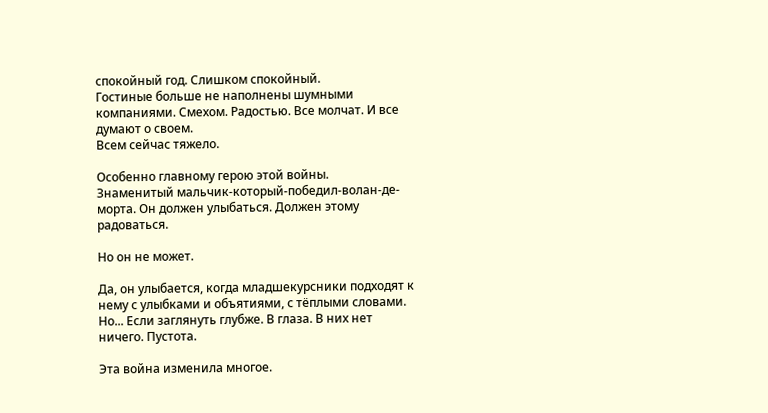спокойный год. Слишком спокойный.
Гостиные больше не наполнены шумными компаниями. Смехом. Радостью. Все молчат. И все думают о своем.
Всем сейчас тяжело.

Особенно главному герою этой войны.
Знаменитый мальчик-который-победил-волан-де-морта. Он должен улыбаться. Должен этому радоваться.

Но он не может.

Да, он улыбается, когда младшекурсники подходят к нему с улыбками и объятиями, с тёплыми словами. Но... Если заглянуть глубже. В глаза. В них нет ничего. Пустота.

Эта война изменила многое.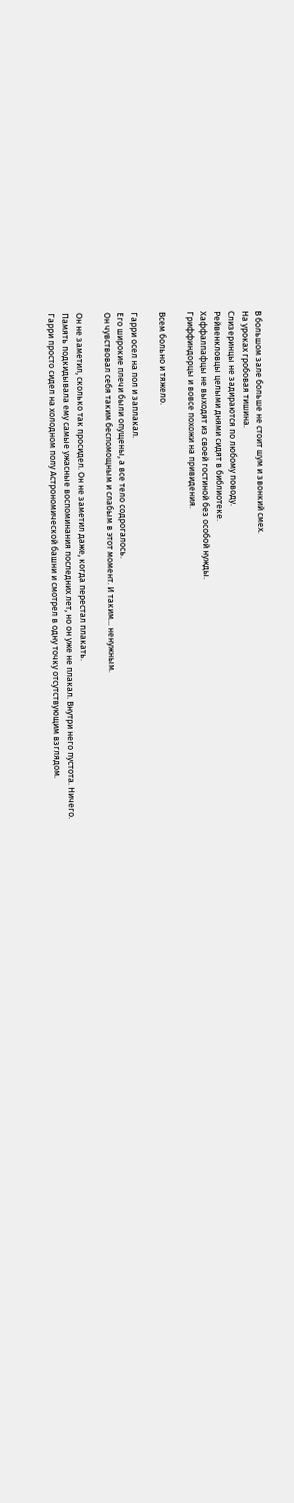В большом зале больше не стоит шум и звонкий смех.
На уроках гробовая тишина.
Слизеринцы не задираются по любому поводу.
Рейвенкловцы целыми днями сидят в библиотеке.
Хаффалпафцы не выходят из своей гостиной без особой нужды.
Гриффиндорцы и вовсе похожи на привидения.

Всем больно и тяжело.

Гарри осел на пол и заплакал.
Его широкие плечи были опущены, а все тело содрогалось.
Он чувствовал себя таким беспомощным и слабым в этот момент. И таким... ненужным.

Он не заметил, сколько так просидел. Он не заметил даже, когда перестал плакать.
Память подкидывала ему самые ужасные воспоминания последних лет, но он уже не плакал. Внутри него пустота. Ничего.
Гарри просто сидел на холодном полу Астрономической башни и смотрел в одну точку отсутствующим взглядом.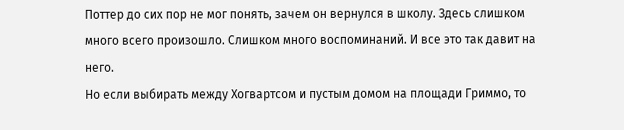Поттер до сих пор не мог понять, зачем он вернулся в школу. Здесь слишком много всего произошло. Слишком много воспоминаний. И все это так давит на него.
Но если выбирать между Хогвартсом и пустым домом на площади Гриммо, то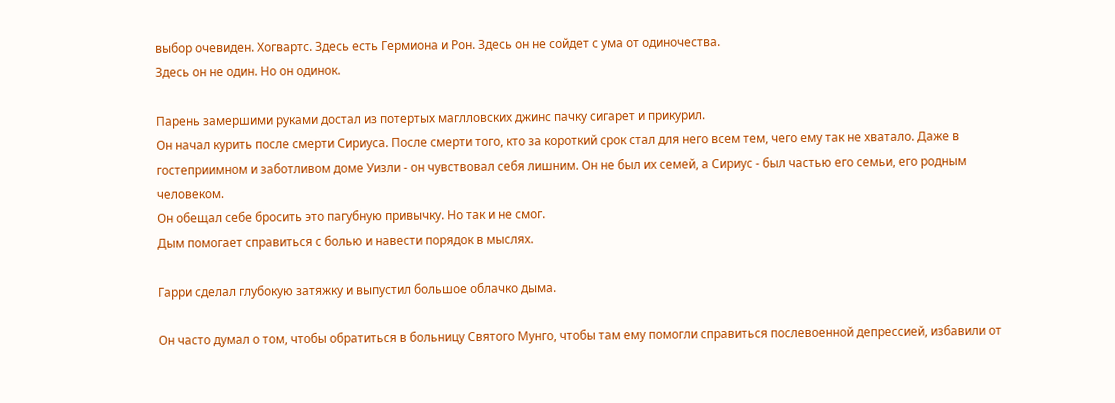выбор очевиден. Хогвартс. Здесь есть Гермиона и Рон. Здесь он не сойдет с ума от одиночества.
Здесь он не один. Но он одинок.

Парень замершими руками достал из потертых маглловских джинс пачку сигарет и прикурил.
Он начал курить после смерти Сириуса. После смерти того, кто за короткий срок стал для него всем тем, чего ему так не хватало. Даже в гостеприимном и заботливом доме Уизли - он чувствовал себя лишним. Он не был их семей, а Сириус - был частью его семьи, его родным человеком.
Он обещал себе бросить это пагубную привычку. Но так и не смог.
Дым помогает справиться с болью и навести порядок в мыслях.

Гарри сделал глубокую затяжку и выпустил большое облачко дыма.

Он часто думал о том, чтобы обратиться в больницу Святого Мунго, чтобы там ему помогли справиться послевоенной депрессией, избавили от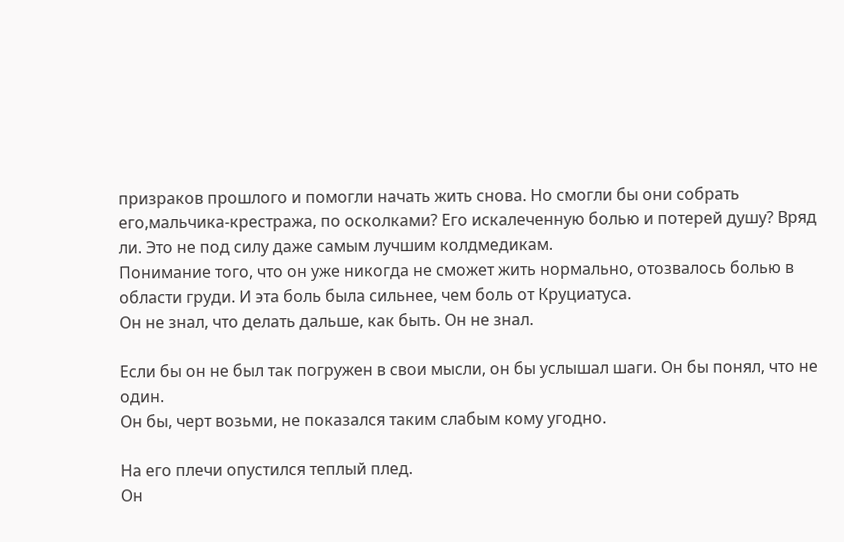призраков прошлого и помогли начать жить снова. Но смогли бы они собрать его,мальчика-крестража, по осколками? Его искалеченную болью и потерей душу? Вряд ли. Это не под силу даже самым лучшим колдмедикам.
Понимание того, что он уже никогда не сможет жить нормально, отозвалось болью в области груди. И эта боль была сильнее, чем боль от Круциатуса.
Он не знал, что делать дальше, как быть. Он не знал.

Если бы он не был так погружен в свои мысли, он бы услышал шаги. Он бы понял, что не один.
Он бы, черт возьми, не показался таким слабым кому угодно.

На его плечи опустился теплый плед.
Он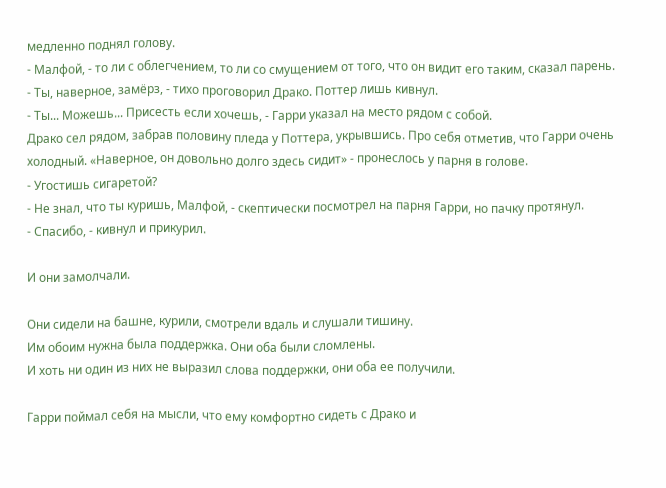медленно поднял голову.
- Малфой, - то ли с облегчением, то ли со смущением от того, что он видит его таким, сказал парень.
- Ты, наверное, замёрз, - тихо проговорил Драко. Поттер лишь кивнул.
- Ты... Можешь... Присесть если хочешь, - Гарри указал на место рядом с собой.
Драко сел рядом, забрав половину пледа у Поттера, укрывшись. Про себя отметив, что Гарри очень холодный. «Наверное, он довольно долго здесь сидит» - пронеслось у парня в голове.
- Угостишь сигаретой?
- Не знал, что ты куришь, Малфой, - скептически посмотрел на парня Гарри, но пачку протянул.
- Спасибо, - кивнул и прикурил.

И они замолчали.

Они сидели на башне, курили, смотрели вдаль и слушали тишину.
Им обоим нужна была поддержка. Они оба были сломлены.
И хоть ни один из них не выразил слова поддержки, они оба ее получили.

Гарри поймал себя на мысли, что ему комфортно сидеть с Драко и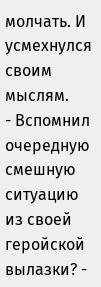молчать. И усмехнулся своим мыслям.
- Вспомнил очередную смешную ситуацию из своей геройской вылазки? -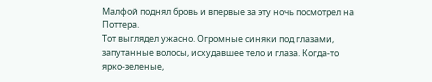Малфой поднял бровь и впервые за эту ночь посмотрел на Поттера.
Тот выглядел ужасно. Огромные синяки под глазами, запутанные волосы, исхудавшее тело и глаза. Когда-то ярко-зеленые,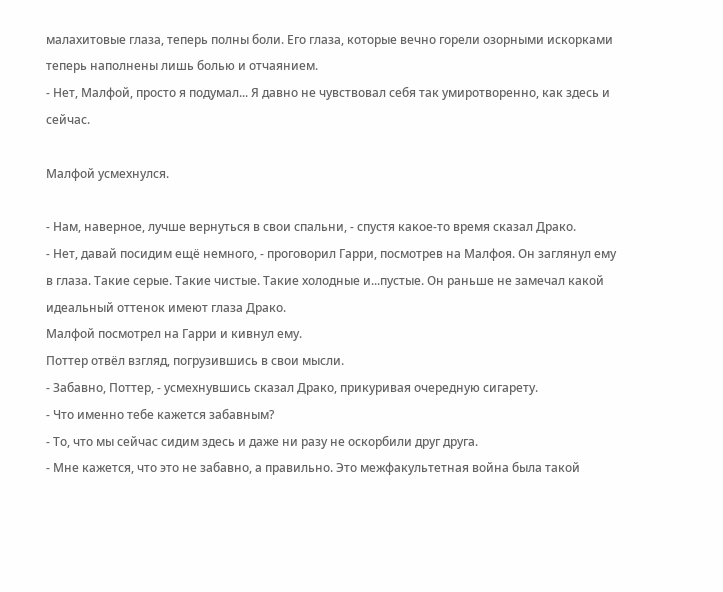малахитовые глаза, теперь полны боли. Его глаза, которые вечно горели озорными искорками теперь наполнены лишь болью и отчаянием.
- Нет, Малфой, просто я подумал... Я давно не чувствовал себя так умиротворенно, как здесь и сейчас.

Малфой усмехнулся.

- Нам, наверное, лучше вернуться в свои спальни, - спустя какое-то время сказал Драко.
- Нет, давай посидим ещё немного, - проговорил Гарри, посмотрев на Малфоя. Он заглянул ему в глаза. Такие серые. Такие чистые. Такие холодные и...пустые. Он раньше не замечал какой идеальный оттенок имеют глаза Драко.
Малфой посмотрел на Гарри и кивнул ему.
Поттер отвёл взгляд, погрузившись в свои мысли.
- Забавно, Поттер, - усмехнувшись сказал Драко, прикуривая очередную сигарету.
- Что именно тебе кажется забавным?
- То, что мы сейчас сидим здесь и даже ни разу не оскорбили друг друга.
- Мне кажется, что это не забавно, а правильно. Это межфакультетная война была такой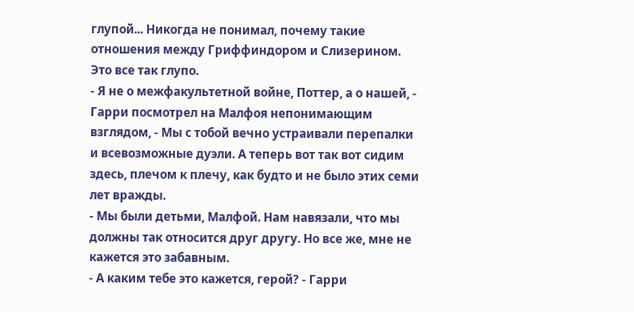глупой... Никогда не понимал, почему такие отношения между Гриффиндором и Слизерином. Это все так глупо.
- Я не о межфакультетной войне, Поттер, а о нашей, - Гарри посмотрел на Малфоя непонимающим взглядом, - Мы с тобой вечно устраивали перепалки и всевозможные дуэли. А теперь вот так вот сидим здесь, плечом к плечу, как будто и не было этих семи лет вражды.
- Мы были детьми, Малфой. Нам навязали, что мы должны так относится друг другу. Но все же, мне не кажется это забавным.
- А каким тебе это кажется, герой? - Гарри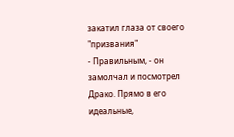закатил глаза от своего "призвания"
- Правильным, - он замолчал и посмотрел Драко. Прямо в его идеальные,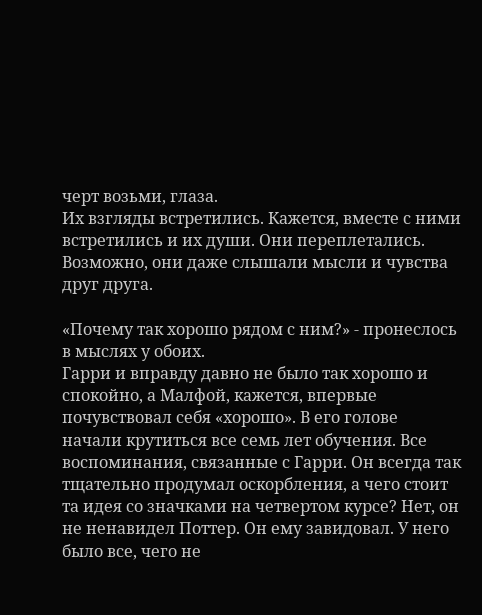черт возьми, глаза.
Их взгляды встретились. Кажется, вместе с ними встретились и их души. Они переплетались.
Возможно, они даже слышали мысли и чувства друг друга.

«Почему так хорошо рядом с ним?» - пронеслось в мыслях у обоих.
Гарри и вправду давно не было так хорошо и спокойно, а Малфой, кажется, впервые почувствовал себя «хорошо». В его голове начали крутиться все семь лет обучения. Все воспоминания, связанные с Гарри. Он всегда так тщательно продумал оскорбления, а чего стоит та идея со значками на четвертом курсе? Нет, он не ненавидел Поттер. Он ему завидовал. У него было все, чего не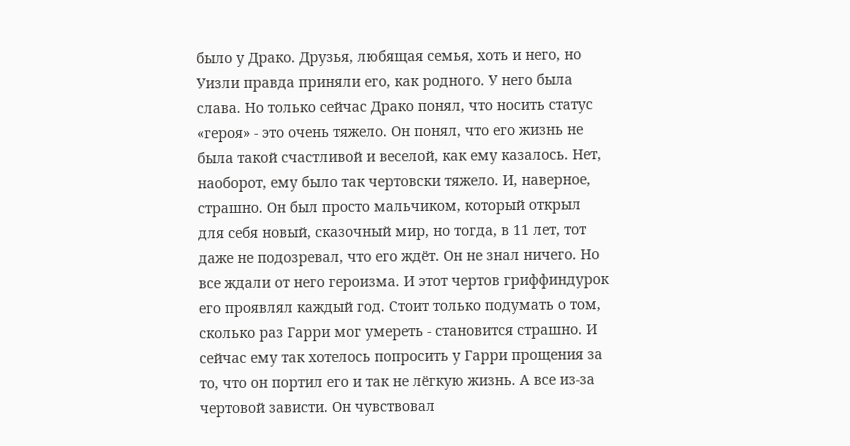было у Драко. Друзья, любящая семья, хоть и него, но Уизли правда приняли его, как родного. У него была слава. Но только сейчас Драко понял, что носить статус «героя» - это очень тяжело. Он понял, что его жизнь не была такой счастливой и веселой, как ему казалось. Нет, наоборот, ему было так чертовски тяжело. И, наверное, страшно. Он был просто мальчиком, который открыл для себя новый, сказочный мир, но тогда, в 11 лет, тот даже не подозревал, что его ждёт. Он не знал ничего. Но все ждали от него героизма. И этот чертов гриффиндурок его проявлял каждый год. Стоит только подумать о том, сколько раз Гарри мог умереть - становится страшно. И сейчас ему так хотелось попросить у Гарри прощения за то, что он портил его и так не лёгкую жизнь. А все из-за чертовой зависти. Он чувствовал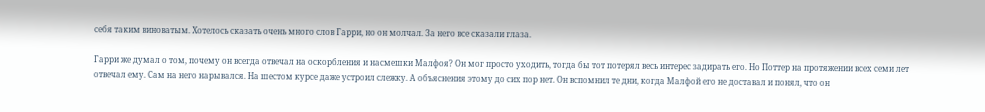себя таким виноватым. Хотелось сказать очень много слов Гарри, но он молчал. За него все сказали глаза.

Гарри же думал о том, почему он всегда отвечал на оскорбления и насмешки Малфоя? Он мог просто уходить, тогда бы тот потерял весь интерес задирать его. Но Поттер на протяжении всех семи лет отвечал ему. Сам на него нарывался. На шестом курсе даже устроил слежку. А объяснения этому до сих пор нет. Он вспомнил те дни, когда Малфой его не доставал и понял, что он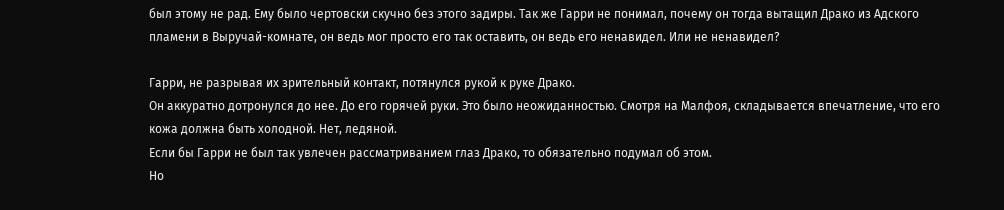был этому не рад. Ему было чертовски скучно без этого задиры. Так же Гарри не понимал, почему он тогда вытащил Драко из Адского пламени в Выручай-комнате, он ведь мог просто его так оставить, он ведь его ненавидел. Или не ненавидел?

Гарри, не разрывая их зрительный контакт, потянулся рукой к руке Драко.
Он аккуратно дотронулся до нее. До его горячей руки. Это было неожиданностью. Смотря на Малфоя, складывается впечатление, что его кожа должна быть холодной. Нет, ледяной.
Если бы Гарри не был так увлечен рассматриванием глаз Драко, то обязательно подумал об этом.
Но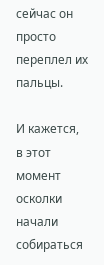сейчас он просто переплел их пальцы.

И кажется, в этот момент осколки начали собираться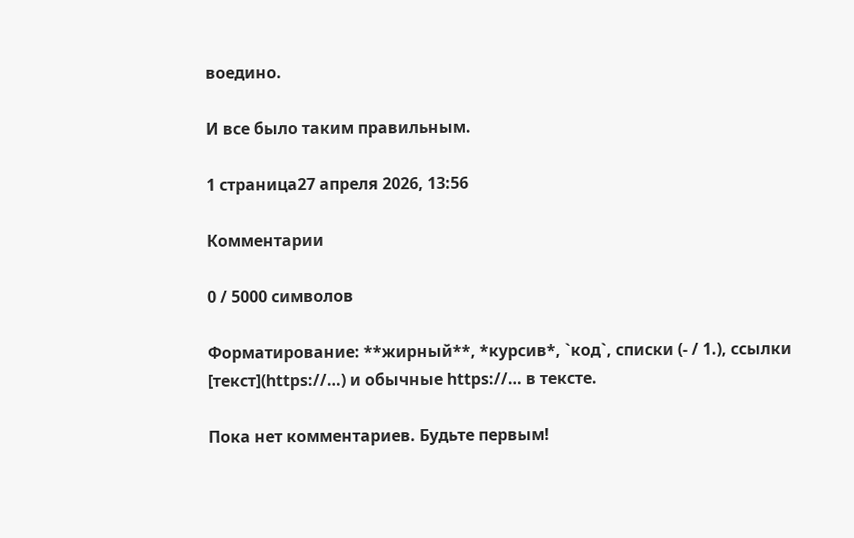воедино.

И все было таким правильным.

1 страница27 апреля 2026, 13:56

Комментарии

0 / 5000 символов

Форматирование: **жирный**, *курсив*, `код`, списки (- / 1.), ссылки [текст](https://…) и обычные https://… в тексте.

Пока нет комментариев. Будьте первым!